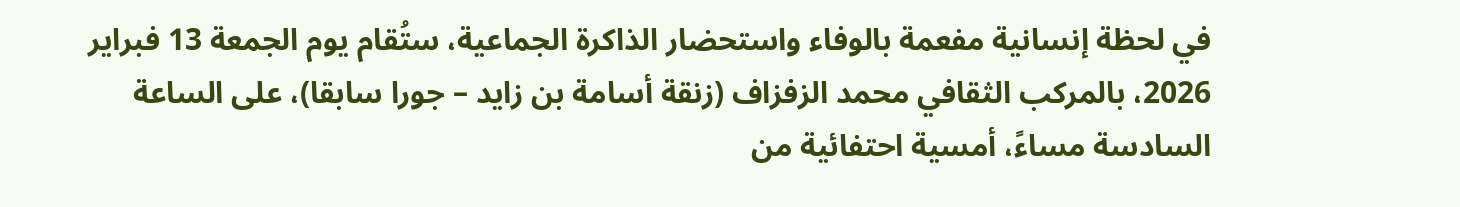في لحظة إنسانية مفعمة بالوفاء واستحضار الذاكرة الجماعية، ستُقام يوم الجمعة 13 فبراير 2026، بالمركب الثقافي محمد الزفزاف (زنقة أسامة بن زايد – جورا سابقا)، على الساعة السادسة مساءً، أمسية احتفائية من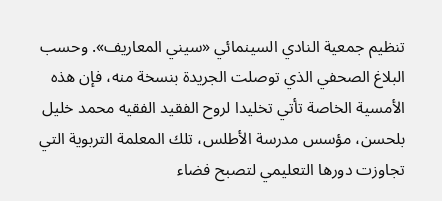تنظيم جمعية النادي السينمائي «سيني المعاريف». وحسب البلاغ الصحفي الذي توصلت الجريدة بنسخة منه، فإن هذه الأمسية الخاصة تأتي تخليدا لروح الفقيد الفقيه محمد خليل بلحسن، مؤسس مدرسة الأطلس، تلك المعلمة التربوية التي تجاوزت دورها التعليمي لتصبح فضاء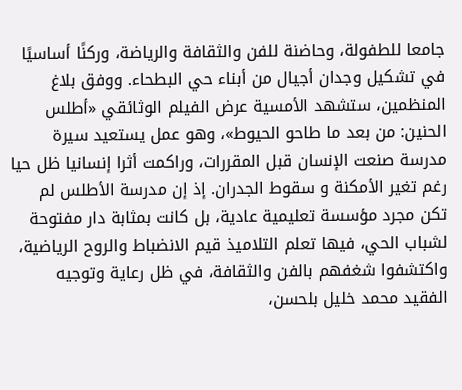جامعا للطفولة، وحاضنة للفن والثقافة والرياضة، وركنًا أساسيًا في تشكيل وجدان أجيال من أبناء حي البطحاء. ووفق بلاغ المنظمين، ستشهد الأمسية عرض الفيلم الوثائقي «أطلس الحنين: من بعد ما طاحو الحيوط»، وهو عمل يستعيد سيرة مدرسة صنعت الإنسان قبل المقررات، وراكمت أثرا إنسانيا ظل حيا رغم تغير الأمكنة و سقوط الجدران. إذ إن مدرسة الأطلس لم تكن مجرد مؤسسة تعليمية عادية، بل كانت بمثابة دار مفتوحة لشباب الحي، فيها تعلم التلاميذ قيم الانضباط والروح الرياضية، واكتشفوا شغفهم بالفن والثقافة، في ظل رعاية وتوجيه الفقيد محمد خليل بلحسن،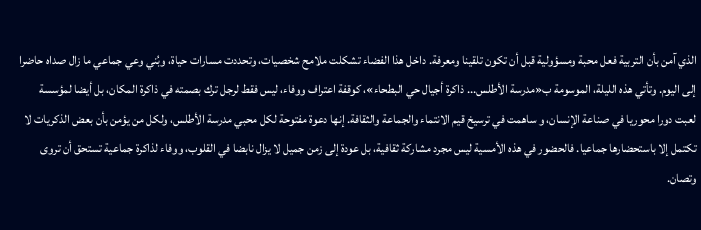الذي آمن بأن التربية فعل محبة ومسؤولية قبل أن تكون تلقينا ومعرفة. داخل هذا الفضاء تشكلت ملامح شخصيات، وتحددت مسارات حياة، وبُني وعي جماعي ما زال صداه حاضرا إلى اليوم. وتأتي هذه الليلة، الموسومة ب«مدرسة الأطلس... ذاكرة أجيال حي البطحاء»، كوقفة اعتراف ووفاء، ليس فقط لرجل ترك بصمته في ذاكرة المكان، بل أيضا لمؤسسة لعبت دورا محوريا في صناعة الإنسان، و ساهمت في ترسيخ قيم الانتماء والجماعة والثقافة. إنها دعوة مفتوحة لكل محبي مدرسة الأطلس، ولكل من يؤمن بأن بعض الذكريات لا تكتمل إلا باستحضارها جماعيا. فالحضور في هذه الأمسية ليس مجرد مشاركة ثقافية، بل عودة إلى زمن جميل لا يزال نابضا في القلوب، ووفاء لذاكرة جماعية تستحق أن تروى وتصان.